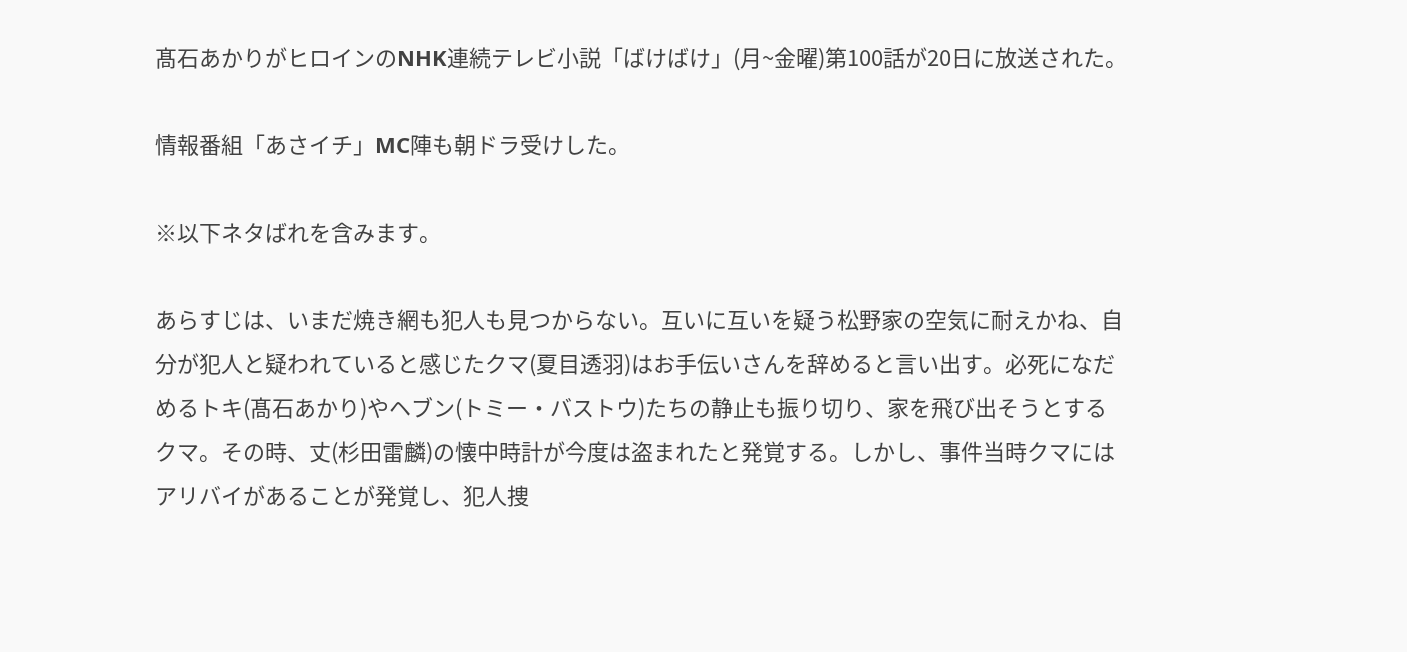髙石あかりがヒロインのNHK連続テレビ小説「ばけばけ」(月~金曜)第100話が20日に放送された。

情報番組「あさイチ」MC陣も朝ドラ受けした。

※以下ネタばれを含みます。

あらすじは、いまだ焼き網も犯人も見つからない。互いに互いを疑う松野家の空気に耐えかね、自分が犯人と疑われていると感じたクマ(夏目透羽)はお手伝いさんを辞めると言い出す。必死になだめるトキ(髙石あかり)やヘブン(トミー・バストウ)たちの静止も振り切り、家を飛び出そうとするクマ。その時、丈(杉田雷麟)の懐中時計が今度は盗まれたと発覚する。しかし、事件当時クマにはアリバイがあることが発覚し、犯人捜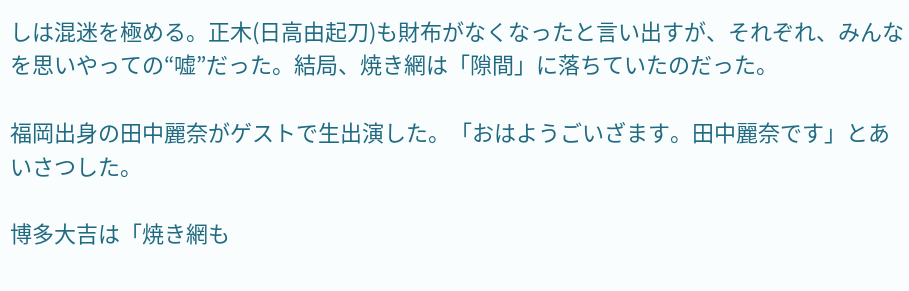しは混迷を極める。正木(日高由起刀)も財布がなくなったと言い出すが、それぞれ、みんなを思いやっての“嘘”だった。結局、焼き網は「隙間」に落ちていたのだった。

福岡出身の田中麗奈がゲストで生出演した。「おはようごいざます。田中麗奈です」とあいさつした。

博多大吉は「焼き網も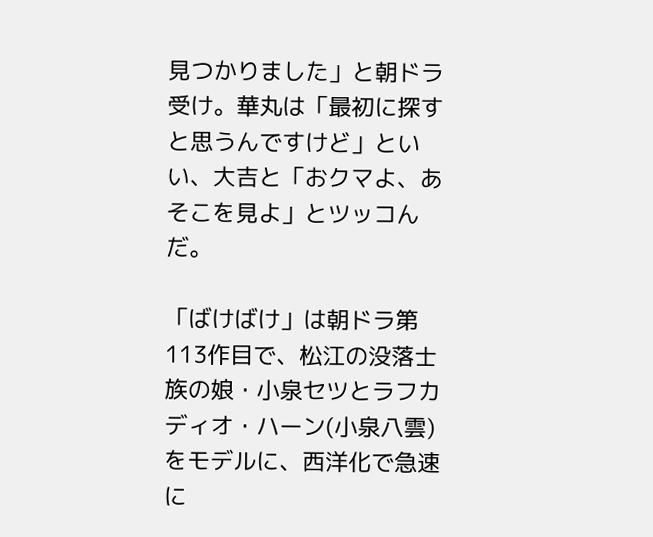見つかりました」と朝ドラ受け。華丸は「最初に探すと思うんですけど」といい、大吉と「おクマよ、あそこを見よ」とツッコんだ。

「ばけばけ」は朝ドラ第113作目で、松江の没落士族の娘・小泉セツとラフカディオ・ハーン(小泉八雲)をモデルに、西洋化で急速に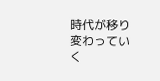時代が移り変わっていく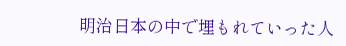明治日本の中で埋もれていった人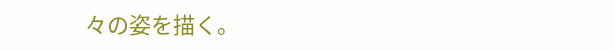々の姿を描く。